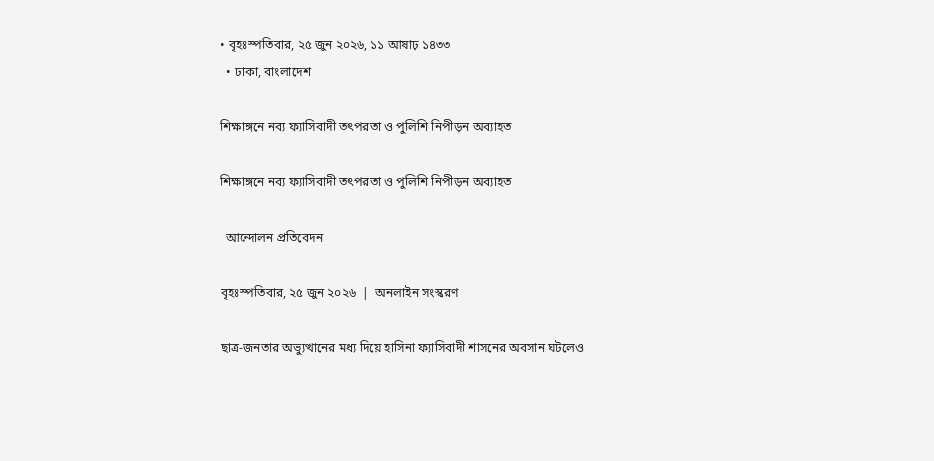• বৃহঃস্পতিবার, ২৫ জুন ২০২৬, ১১ আষাঢ় ১৪৩৩
  • ঢাকা, বাংলাদেশ

শিক্ষাঙ্গনে নব্য ফ্যাসিবাদী তৎপরতা ও পুলিশি নিপীড়ন অব্যাহত

শিক্ষাঙ্গনে নব্য ফ্যাসিবাদী তৎপরতা ও পুলিশি নিপীড়ন অব্যাহত

  আন্দোলন প্রতিবেদন

বৃহঃস্পতিবার, ২৫ জুন ২০২৬  |  অনলাইন সংস্করণ

ছাত্র-জনতার অভ্যুত্থানের মধ্য দিয়ে হাসিনা ফ্যাসিবাদী শাসনের অবসান ঘটলেও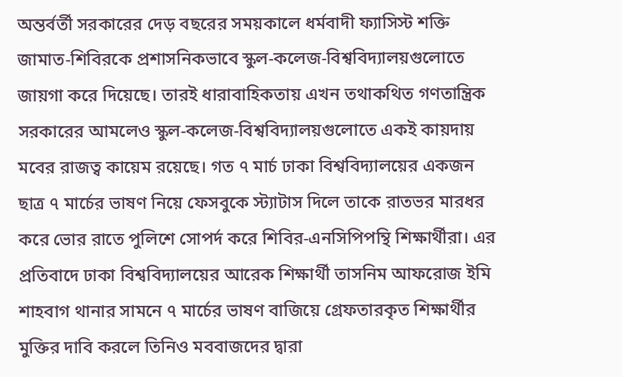অন্তর্বর্তী সরকারের দেড় বছরের সময়কালে ধর্মবাদী ফ্যাসিস্ট শক্তি জামাত-শিবিরকে প্রশাসনিকভাবে স্কুল-কলেজ-বিশ্ববিদ্যালয়গুলোতে জায়গা করে দিয়েছে। তারই ধারাবাহিকতায় এখন তথাকথিত গণতান্ত্রিক সরকারের আমলেও স্কুল-কলেজ-বিশ্ববিদ্যালয়গুলোতে একই কায়দায় মবের রাজত্ব কায়েম রয়েছে। গত ৭ মার্চ ঢাকা বিশ্ববিদ্যালয়ের একজন ছাত্র ৭ মার্চের ভাষণ নিয়ে ফেসবুকে স্ট্যাটাস দিলে তাকে রাতভর মারধর করে ভোর রাতে পুলিশে সোপর্দ করে শিবির-এনসিপিপন্থি শিক্ষার্থীরা। এর প্রতিবাদে ঢাকা বিশ্ববিদ্যালয়ের আরেক শিক্ষার্থী তাসনিম আফরোজ ইমি শাহবাগ থানার সামনে ৭ মার্চের ভাষণ বাজিয়ে গ্রেফতারকৃত শিক্ষার্থীর মুক্তির দাবি করলে তিনিও মববাজদের দ্বারা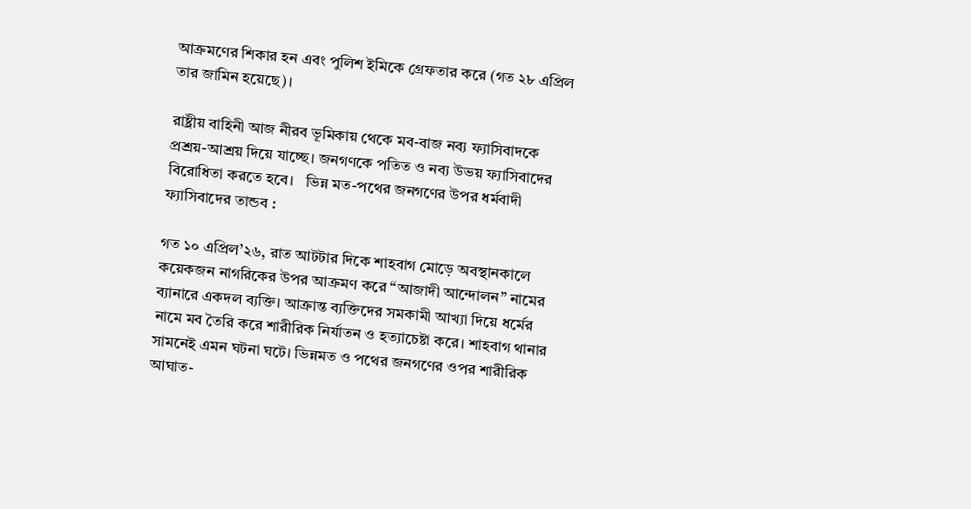আক্রমণের শিকার হন এবং পুলিশ ইমিকে গ্রেফতার করে (গত ২৮ এপ্রিল তার জামিন হয়েছে)।

রাষ্ট্রীয় বাহিনী আজ নীরব ভূমিকায় থেকে মব-বাজ নব্য ফ্যাসিবাদকে প্রশ্রয়-আশ্রয় দিয়ে যাচ্ছে। জনগণকে পতিত ও নব্য উভয় ফ্যাসিবাদের বিরোধিতা করতে হবে।   ভিন্ন মত-পথের জনগণের উপর ধর্মবাদী ফ্যাসিবাদের তান্ডব :

গত ১০ এপ্রিল’২৬, রাত আটটার দিকে শাহবাগ মোড়ে অবস্থানকালে কয়েকজন নাগরিকের উপর আক্রমণ করে “আজাদী আন্দোলন” নামের ব্যানারে একদল ব্যক্তি। আক্রান্ত ব্যক্তিদের সমকামী আখ্যা দিয়ে ধর্মের নামে মব তৈরি করে শারীরিক নির্যাতন ও হত্যাচেষ্টা করে। শাহবাগ থানার সামনেই এমন ঘটনা ঘটে। ভিন্নমত ও পথের জনগণের ওপর শারীরিক আঘাত-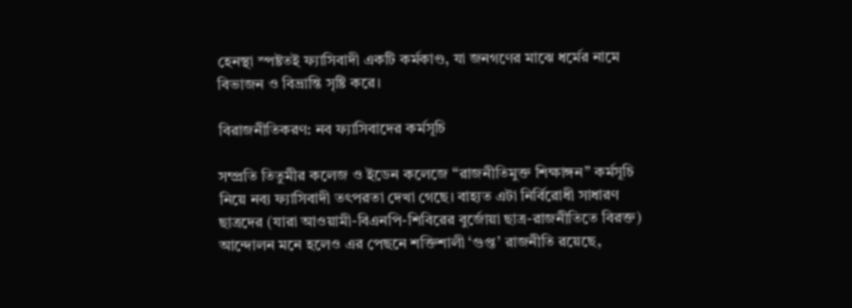হেনস্থা স্পষ্টতই ফ্যাসিবাদী একটি কর্মকাণ্ড, যা জনগণের মাঝে ধর্মের নামে বিভাজন ও বিভ্রান্তি সৃষ্টি করে।

বিরাজনীতিকরণ: নব ফ্যাসিবাদের কর্মসূচি

সম্প্রতি তিতুমীর কলেজ ও ইডেন কলেজে “রাজনীতিমুক্ত শিক্ষাঙ্গন” কর্মসূচি নিয়ে নব্য ফ্যাসিবাদী তৎপরতা দেখা গেছে। বাহ্যত এটা নির্বিরোধী সাধারণ ছাত্রদের (যারা আওয়ামী-বিএনপি-শিবিরের বুর্জোয়া ছাত্র-রাজনীতিতে বিরক্ত) আন্দোলন মনে হলেও এর পেছনে শক্তিশালী ‘গুপ্ত’ রাজনীতি রয়েছে,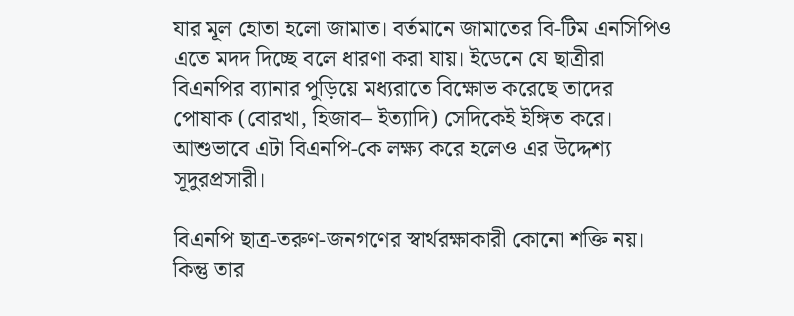যার মূল হোতা হলো জামাত। বর্তমানে জামাতের বি-টিম এনসিপিও এতে মদদ দিচ্ছে বলে ধারণা করা যায়। ইডেনে যে ছাত্রীরা বিএনপির ব্যানার পুড়িয়ে মধ্যরাতে বিক্ষোভ করেছে তাদের পোষাক (বোরখা, হিজাব– ইত্যাদি) সেদিকেই ইঙ্গিত করে। আশুভাবে এটা বিএনপি-কে লক্ষ্য করে হলেও এর উদ্দেশ্য সূদুরপ্রসারী।

বিএনপি ছাত্র-তরুণ-জনগণের স্বার্থরক্ষাকারী কোনো শক্তি নয়। কিন্তু তার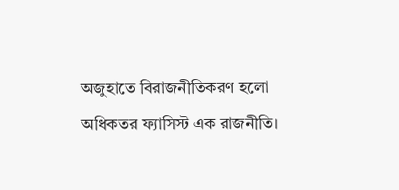অজুহাতে বিরাজনীতিকরণ হলো অধিকতর ফ্যাসিস্ট এক রাজনীতি।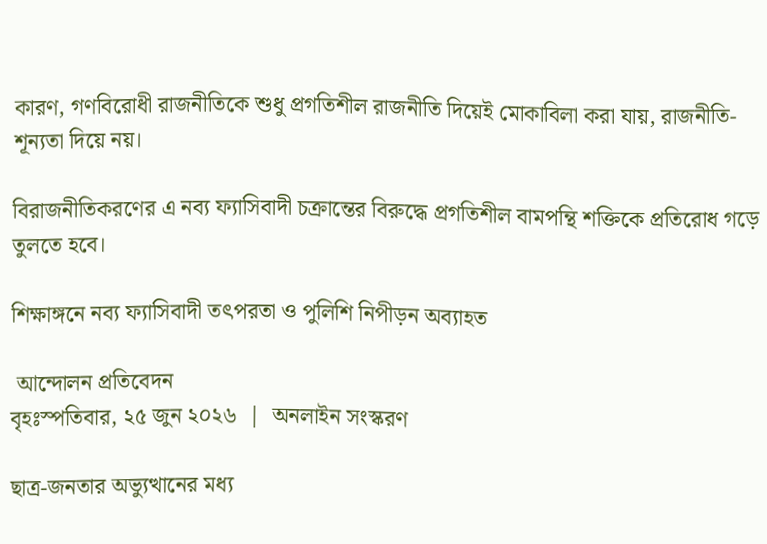কারণ, গণবিরোধী রাজনীতিকে শুধু প্রগতিশীল রাজনীতি দিয়েই মোকাবিলা করা যায়, রাজনীতি-শূন্যতা দিয়ে নয়।

বিরাজনীতিকরণের এ নব্য ফ্যাসিবাদী চক্রান্তের বিরুদ্ধে প্রগতিশীল বামপন্থি শক্তিকে প্রতিরোধ গড়ে তুলতে হবে।

শিক্ষাঙ্গনে নব্য ফ্যাসিবাদী তৎপরতা ও পুলিশি নিপীড়ন অব্যাহত

 আন্দোলন প্রতিবেদন
বৃহঃস্পতিবার, ২৫ জুন ২০২৬  |  অনলাইন সংস্করণ

ছাত্র-জনতার অভ্যুত্থানের মধ্য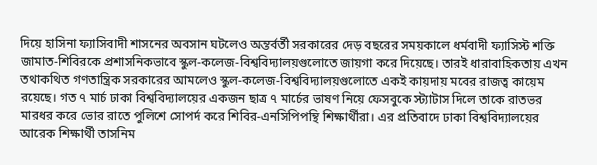দিয়ে হাসিনা ফ্যাসিবাদী শাসনের অবসান ঘটলেও অন্তর্বর্তী সরকারের দেড় বছরের সময়কালে ধর্মবাদী ফ্যাসিস্ট শক্তি জামাত-শিবিরকে প্রশাসনিকভাবে স্কুল-কলেজ-বিশ্ববিদ্যালয়গুলোতে জায়গা করে দিয়েছে। তারই ধারাবাহিকতায় এখন তথাকথিত গণতান্ত্রিক সরকারের আমলেও স্কুল-কলেজ-বিশ্ববিদ্যালয়গুলোতে একই কায়দায় মবের রাজত্ব কায়েম রয়েছে। গত ৭ মার্চ ঢাকা বিশ্ববিদ্যালয়ের একজন ছাত্র ৭ মার্চের ভাষণ নিয়ে ফেসবুকে স্ট্যাটাস দিলে তাকে রাতভর মারধর করে ভোর রাতে পুলিশে সোপর্দ করে শিবির-এনসিপিপন্থি শিক্ষার্থীরা। এর প্রতিবাদে ঢাকা বিশ্ববিদ্যালয়ের আরেক শিক্ষার্থী তাসনিম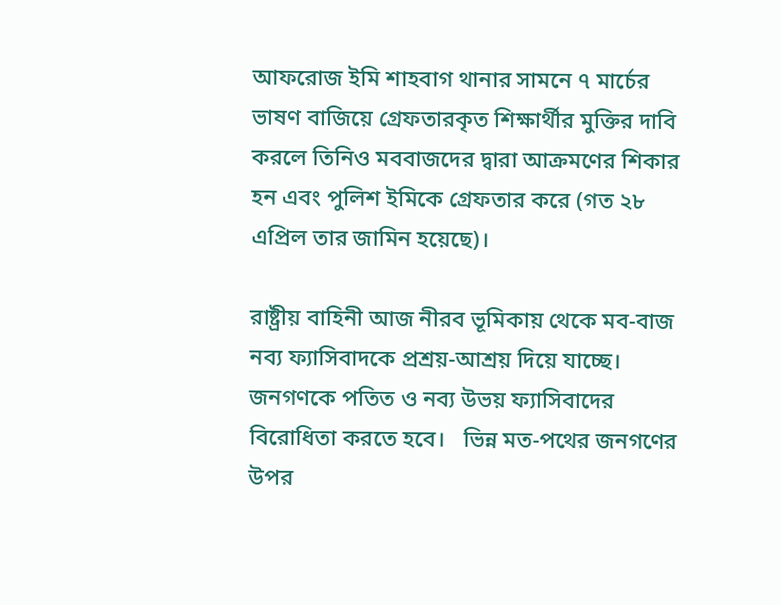আফরোজ ইমি শাহবাগ থানার সামনে ৭ মার্চের ভাষণ বাজিয়ে গ্রেফতারকৃত শিক্ষার্থীর মুক্তির দাবি করলে তিনিও মববাজদের দ্বারা আক্রমণের শিকার হন এবং পুলিশ ইমিকে গ্রেফতার করে (গত ২৮ এপ্রিল তার জামিন হয়েছে)।

রাষ্ট্রীয় বাহিনী আজ নীরব ভূমিকায় থেকে মব-বাজ নব্য ফ্যাসিবাদকে প্রশ্রয়-আশ্রয় দিয়ে যাচ্ছে। জনগণকে পতিত ও নব্য উভয় ফ্যাসিবাদের বিরোধিতা করতে হবে।   ভিন্ন মত-পথের জনগণের উপর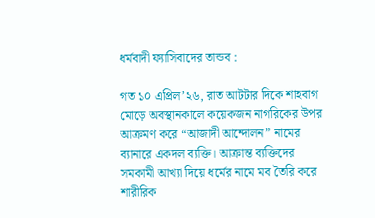ধর্মবাদী ফ্যাসিবাদের তান্ডব :

গত ১০ এপ্রিল’২৬, রাত আটটার দিকে শাহবাগ মোড়ে অবস্থানকালে কয়েকজন নাগরিকের উপর আক্রমণ করে “আজাদী আন্দোলন” নামের ব্যানারে একদল ব্যক্তি। আক্রান্ত ব্যক্তিদের সমকামী আখ্যা দিয়ে ধর্মের নামে মব তৈরি করে শারীরিক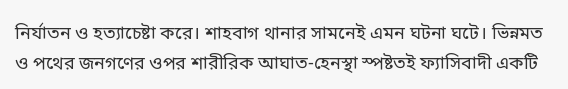নির্যাতন ও হত্যাচেষ্টা করে। শাহবাগ থানার সামনেই এমন ঘটনা ঘটে। ভিন্নমত ও পথের জনগণের ওপর শারীরিক আঘাত-হেনস্থা স্পষ্টতই ফ্যাসিবাদী একটি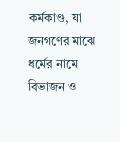কর্মকাণ্ড, যা জনগণের মাঝে ধর্মের নামে বিভাজন ও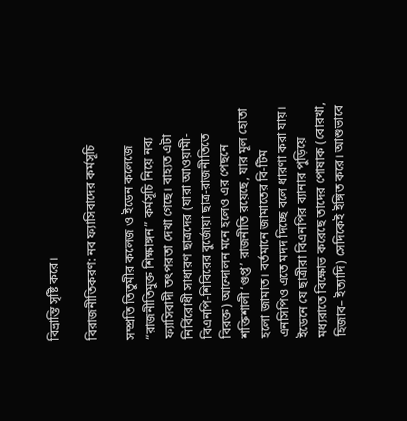বিভ্রান্তি সৃষ্টি করে।

বিরাজনীতিকরণ: নব ফ্যাসিবাদের কর্মসূচি

সম্প্রতি তিতুমীর কলেজ ও ইডেন কলেজে “রাজনীতিমুক্ত শিক্ষাঙ্গন” কর্মসূচি নিয়ে নব্য ফ্যাসিবাদী তৎপরতা দেখা গেছে। বাহ্যত এটা নির্বিরোধী সাধারণ ছাত্রদের (যারা আওয়ামী-বিএনপি-শিবিরের বুর্জোয়া ছাত্র-রাজনীতিতে বিরক্ত) আন্দোলন মনে হলেও এর পেছনে শক্তিশালী ‘গুপ্ত’ রাজনীতি রয়েছে, যার মূল হোতা হলো জামাত। বর্তমানে জামাতের বি-টিম এনসিপিও এতে মদদ দিচ্ছে বলে ধারণা করা যায়। ইডেনে যে ছাত্রীরা বিএনপির ব্যানার পুড়িয়ে মধ্যরাতে বিক্ষোভ করেছে তাদের পোষাক (বোরখা, হিজাব– ইত্যাদি) সেদিকেই ইঙ্গিত করে। আশুভাবে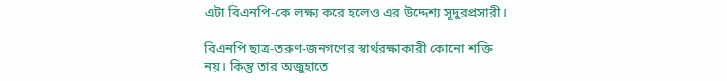এটা বিএনপি-কে লক্ষ্য করে হলেও এর উদ্দেশ্য সূদুরপ্রসারী।

বিএনপি ছাত্র-তরুণ-জনগণের স্বার্থরক্ষাকারী কোনো শক্তি নয়। কিন্তু তার অজুহাতে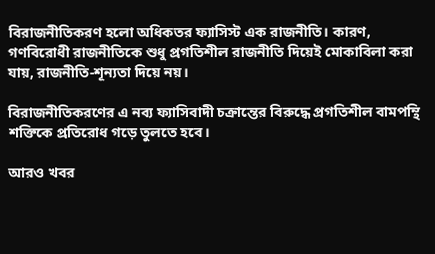বিরাজনীতিকরণ হলো অধিকতর ফ্যাসিস্ট এক রাজনীতি। কারণ, গণবিরোধী রাজনীতিকে শুধু প্রগতিশীল রাজনীতি দিয়েই মোকাবিলা করা যায়, রাজনীতি-শূন্যতা দিয়ে নয়।

বিরাজনীতিকরণের এ নব্য ফ্যাসিবাদী চক্রান্তের বিরুদ্ধে প্রগতিশীল বামপন্থি শক্তিকে প্রতিরোধ গড়ে তুলতে হবে।

আরও খবর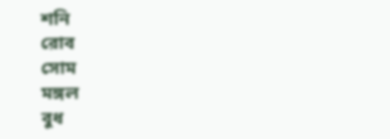শনি
রোব
সোম
মঙ্গল
বুধ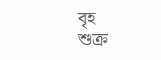বৃহ
শুক্র